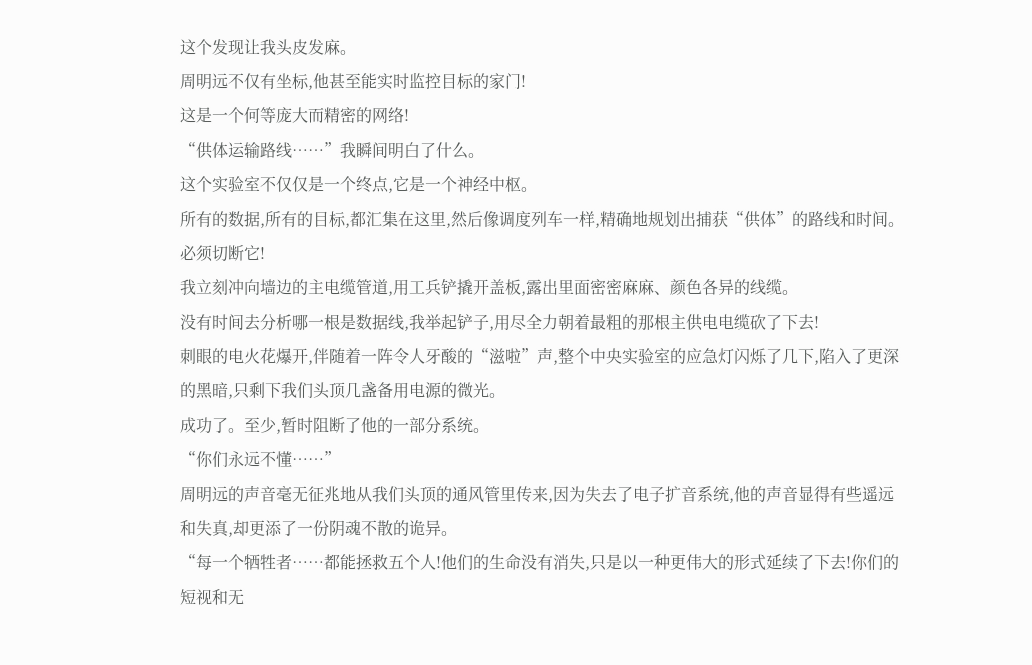这个发现让我头皮发麻。
周明远不仅有坐标,他甚至能实时监控目标的家门!
这是一个何等庞大而精密的网络!
“供体运输路线……”我瞬间明白了什么。
这个实验室不仅仅是一个终点,它是一个神经中枢。
所有的数据,所有的目标,都汇集在这里,然后像调度列车一样,精确地规划出捕获“供体”的路线和时间。
必须切断它!
我立刻冲向墙边的主电缆管道,用工兵铲撬开盖板,露出里面密密麻麻、颜色各异的线缆。
没有时间去分析哪一根是数据线,我举起铲子,用尽全力朝着最粗的那根主供电电缆砍了下去!
刺眼的电火花爆开,伴随着一阵令人牙酸的“滋啦”声,整个中央实验室的应急灯闪烁了几下,陷入了更深的黑暗,只剩下我们头顶几盏备用电源的微光。
成功了。至少,暂时阻断了他的一部分系统。
“你们永远不懂……”
周明远的声音毫无征兆地从我们头顶的通风管里传来,因为失去了电子扩音系统,他的声音显得有些遥远和失真,却更添了一份阴魂不散的诡异。
“每一个牺牲者……都能拯救五个人!他们的生命没有消失,只是以一种更伟大的形式延续了下去!你们的短视和无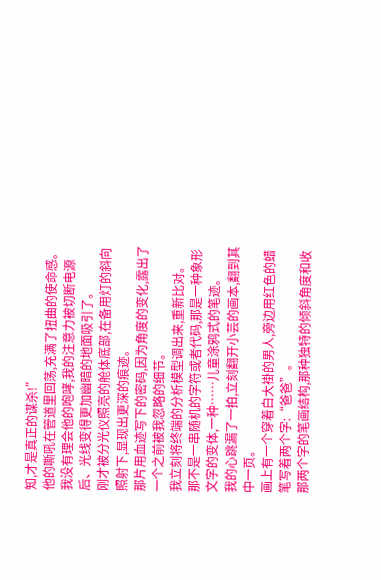知,才是真正的谋杀!”
他的嘶吼在管道里回荡,充满了扭曲的使命感。
我没有理会他的咆哮,我的注意力被切断电源后、光线变得更加幽暗的地面吸引了。
刚才被分光仪照亮的舱体底部,在备用灯的斜向照射下,显现出更深的痕迹。
那片用血迹写下的密码,因为角度的变化,露出了一个之前被我忽略的细节。
我立刻将终端的分析模型调出来,重新比对。
那不是一串随机的字符或者代码,那是一种象形文字的变体,一种……儿童涂鸦式的笔迹。
我的心跳漏了一拍,立刻翻开小芸的画本,翻到其中一页。
画上有一个穿着白大褂的男人,旁边用红色的蜡笔写着两个字:“爸爸”。
那两个字的笔画结构,那种独特的倾斜角度和收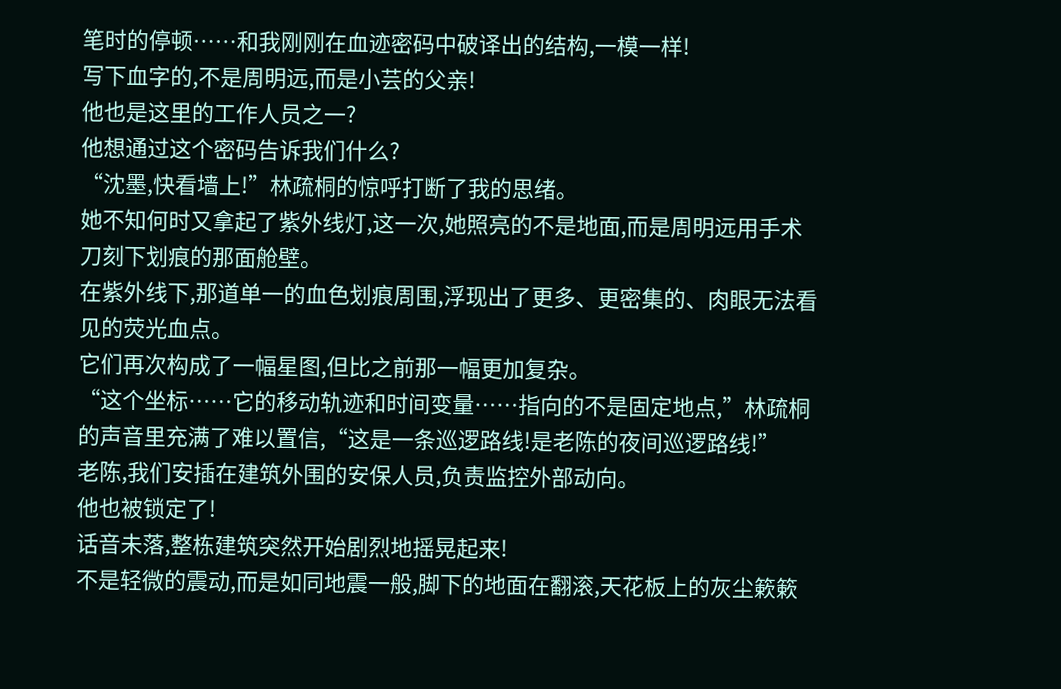笔时的停顿……和我刚刚在血迹密码中破译出的结构,一模一样!
写下血字的,不是周明远,而是小芸的父亲!
他也是这里的工作人员之一?
他想通过这个密码告诉我们什么?
“沈墨,快看墙上!”林疏桐的惊呼打断了我的思绪。
她不知何时又拿起了紫外线灯,这一次,她照亮的不是地面,而是周明远用手术刀刻下划痕的那面舱壁。
在紫外线下,那道单一的血色划痕周围,浮现出了更多、更密集的、肉眼无法看见的荧光血点。
它们再次构成了一幅星图,但比之前那一幅更加复杂。
“这个坐标……它的移动轨迹和时间变量……指向的不是固定地点,”林疏桐的声音里充满了难以置信,“这是一条巡逻路线!是老陈的夜间巡逻路线!”
老陈,我们安插在建筑外围的安保人员,负责监控外部动向。
他也被锁定了!
话音未落,整栋建筑突然开始剧烈地摇晃起来!
不是轻微的震动,而是如同地震一般,脚下的地面在翻滚,天花板上的灰尘簌簌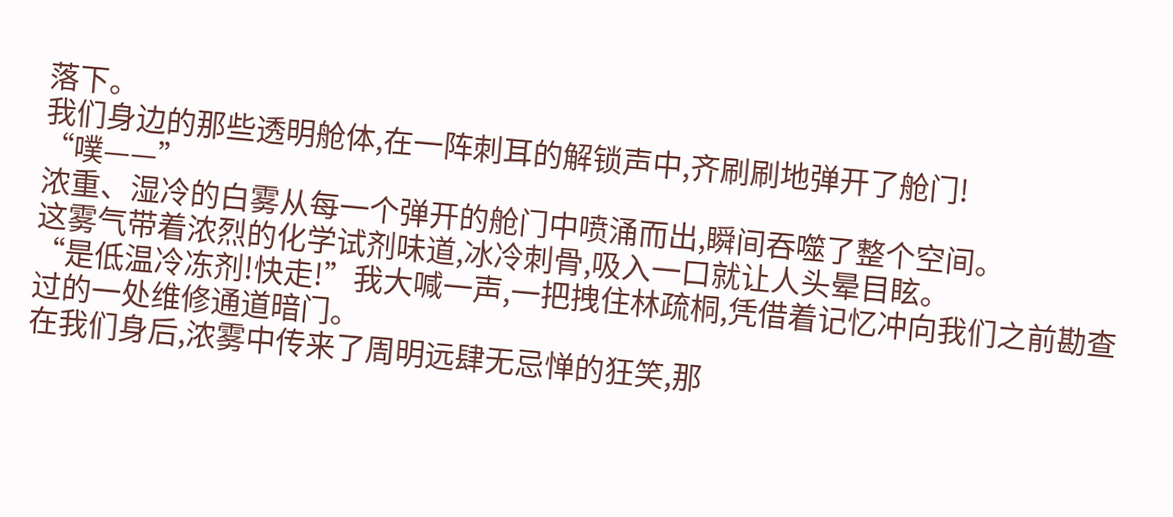落下。
我们身边的那些透明舱体,在一阵刺耳的解锁声中,齐刷刷地弹开了舱门!
“噗——”
浓重、湿冷的白雾从每一个弹开的舱门中喷涌而出,瞬间吞噬了整个空间。
这雾气带着浓烈的化学试剂味道,冰冷刺骨,吸入一口就让人头晕目眩。
“是低温冷冻剂!快走!”我大喊一声,一把拽住林疏桐,凭借着记忆冲向我们之前勘查过的一处维修通道暗门。
在我们身后,浓雾中传来了周明远肆无忌惮的狂笑,那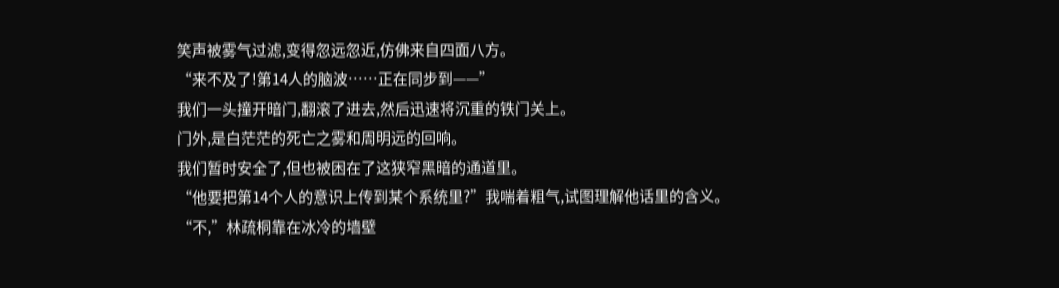笑声被雾气过滤,变得忽远忽近,仿佛来自四面八方。
“来不及了!第14人的脑波……正在同步到——”
我们一头撞开暗门,翻滚了进去,然后迅速将沉重的铁门关上。
门外,是白茫茫的死亡之雾和周明远的回响。
我们暂时安全了,但也被困在了这狭窄黑暗的通道里。
“他要把第14个人的意识上传到某个系统里?”我喘着粗气,试图理解他话里的含义。
“不,”林疏桐靠在冰冷的墙壁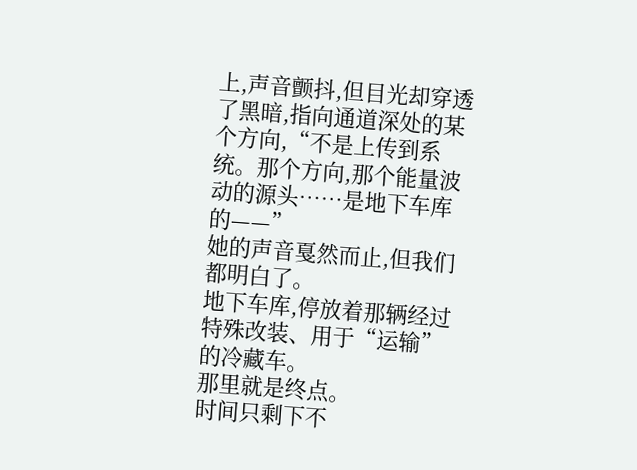上,声音颤抖,但目光却穿透了黑暗,指向通道深处的某个方向,“不是上传到系统。那个方向,那个能量波动的源头……是地下车库的——”
她的声音戛然而止,但我们都明白了。
地下车库,停放着那辆经过特殊改装、用于“运输”的冷藏车。
那里就是终点。
时间只剩下不